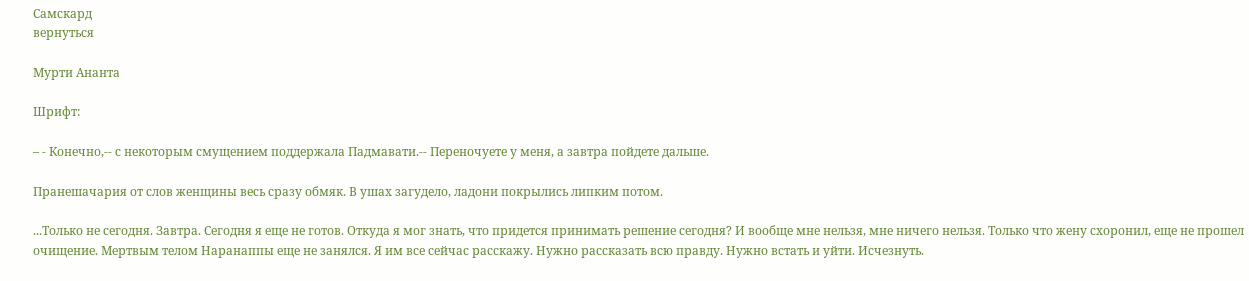Самскард
вернуться

Мурти Ананта

Шрифт:

– - Конечно,-- с некоторым смущением поддержала Падмавати.-- Переночуете у меня, а завтра пойдете дальше.

Пранешачария от слов женщины весь сразу обмяк. В ушах загудело, ладони покрылись липким потом.

...Только не сегодня. Завтра. Сегодня я еще не готов. Откуда я мог знать, что придется принимать решение сегодня? И вообще мне нельзя, мне ничего нельзя. Только что жену схоронил, еще не прошел очищение. Мертвым телом Наранаппы еще не занялся. Я им все сейчас расскажу. Нужно рассказать всю правду. Нужно встать и уйти. Исчезнуть.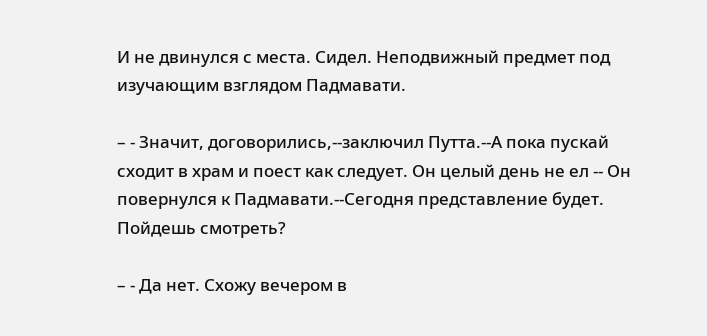И не двинулся с места. Сидел. Неподвижный предмет под изучающим взглядом Падмавати.

– - Значит, договорились,--заключил Путта.--А пока пускай сходит в храм и поест как следует. Он целый день не ел -- Он повернулся к Падмавати.--Сегодня представление будет. Пойдешь смотреть?

– - Да нет. Схожу вечером в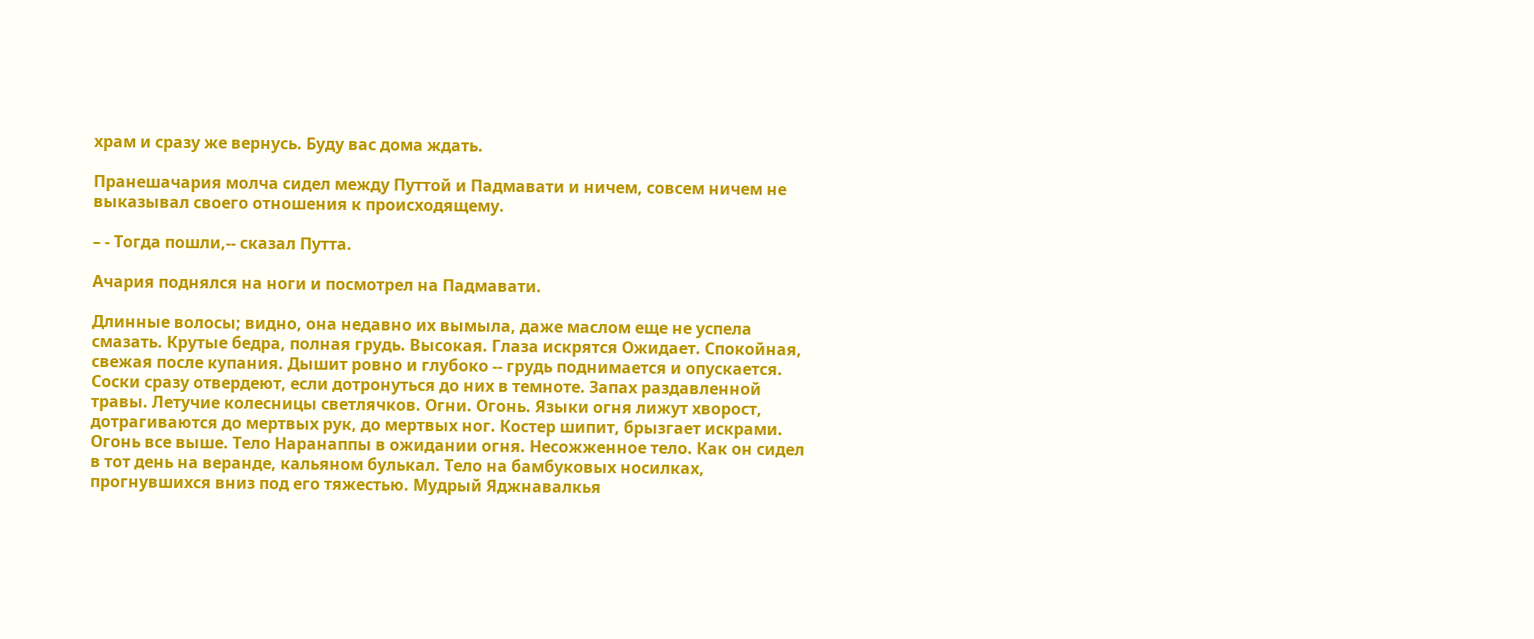храм и сразу же вернусь. Буду вас дома ждать.

Пранешачария молча сидел между Путтой и Падмавати и ничем, совсем ничем не выказывал своего отношения к происходящему.

– - Тогда пошли,-- сказал Путта.

Ачария поднялся на ноги и посмотрел на Падмавати.

Длинные волосы; видно, она недавно их вымыла, даже маслом еще не успела смазать. Крутые бедра, полная грудь. Высокая. Глаза искрятся Ожидает. Спокойная, свежая после купания. Дышит ровно и глубоко -- грудь поднимается и опускается. Соски сразу отвердеют, если дотронуться до них в темноте. Запах раздавленной травы. Летучие колесницы светлячков. Огни. Огонь. Языки огня лижут хворост, дотрагиваются до мертвых рук, до мертвых ног. Костер шипит, брызгает искрами. Огонь все выше. Тело Наранаппы в ожидании огня. Несожженное тело. Как он сидел в тот день на веранде, кальяном булькал. Тело на бамбуковых носилках, прогнувшихся вниз под его тяжестью. Мудрый Яджнавалкья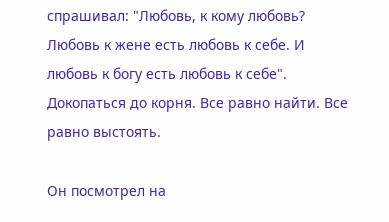спрашивал: "Любовь, к кому любовь? Любовь к жене есть любовь к себе. И любовь к богу есть любовь к себе". Докопаться до корня. Все равно найти. Все равно выстоять.

Он посмотрел на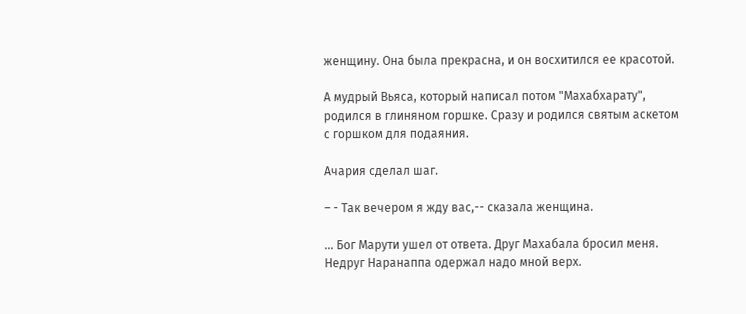женщину. Она была прекрасна, и он восхитился ее красотой.

А мудрый Вьяса, который написал потом "Махабхарату", родился в глиняном горшке. Сразу и родился святым аскетом с горшком для подаяния.

Ачария сделал шаг.

– - Так вечером я жду вас,-- сказала женщина.

... Бог Марути ушел от ответа. Друг Махабала бросил меня. Недруг Наранаппа одержал надо мной верх.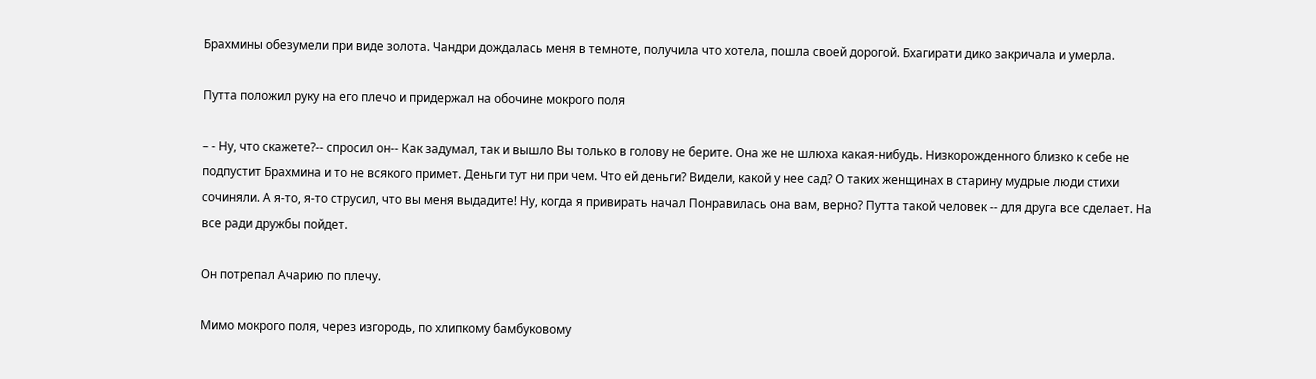Брахмины обезумели при виде золота. Чандри дождалась меня в темноте, получила что хотела, пошла своей дорогой. Бхагирати дико закричала и умерла.

Путта положил руку на его плечо и придержал на обочине мокрого поля

– - Ну, что скажете?-- спросил он-- Как задумал, так и вышло Вы только в голову не берите. Она же не шлюха какая-нибудь. Низкорожденного близко к себе не подпустит Брахмина и то не всякого примет. Деньги тут ни при чем. Что ей деньги? Видели, какой у нее сад? О таких женщинах в старину мудрые люди стихи сочиняли. А я-то, я-то струсил, что вы меня выдадите! Ну, когда я привирать начал Понравилась она вам, верно? Путта такой человек -- для друга все сделает. На все ради дружбы пойдет.

Он потрепал Ачарию по плечу.

Мимо мокрого поля, через изгородь, по хлипкому бамбуковому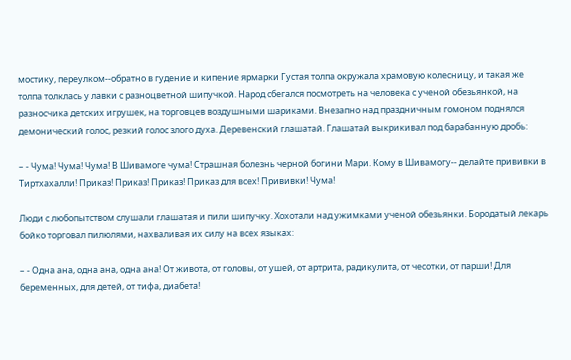мостику, переулком--обратно в гудение и кипение ярмарки Густая толпа окружала храмовую колесницу, и такая же толпа толклась у лавки с разноцветной шипучкой. Народ сбегался посмотреть на человека с ученой обезьянкой, на разносчика детских игрушек, на торговцев воздушными шариками. Внезапно над праздничным гомоном поднялся демонический голос, резкий голос злого духа. Деревенский глашатай. Глашатай выкрикивал под барабанную дробь:

– - Чума! Чума! Чума! В Шивамоге чума! Страшная болезнь черной богини Мари. Кому в Шивамогу-- делайте прививки в Тиртхахалли! Приказ! Приказ! Приказ! Приказ для всех! Прививки! Чума!

Люди с любопытством слушали глашатая и пили шипучку. Хохотали над ужимками ученой обезьянки. Бородатый лекарь бойко торговал пилюлями, нахваливая их силу на всех языках:

– - Одна ана, одна ана, одна ана! От живота, от головы, от ушей, от артрита, радикулита, от чесотки, от парши! Для беременных, для детей, от тифа, диабета!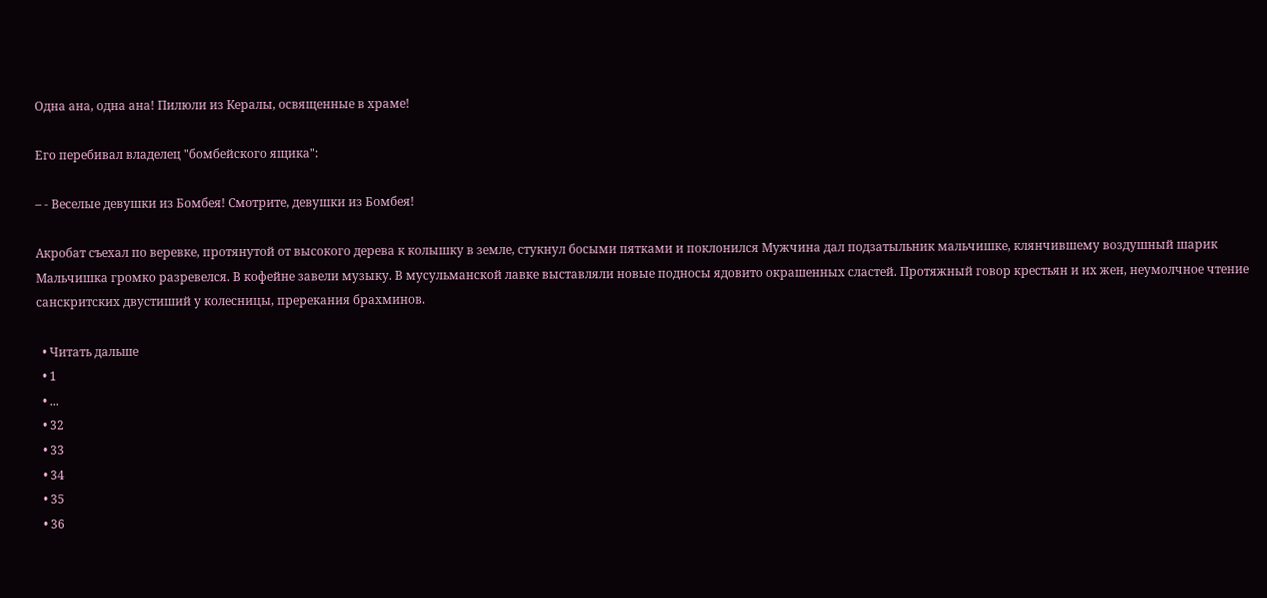Одна ана, одна ана! Пилюли из Кералы, освященные в храме!

Его перебивал владелец "бомбейского ящика":

– - Веселые девушки из Бомбея! Смотрите, девушки из Бомбея!

Акробат съехал по веревке, протянутой от высокого дерева к колышку в земле, стукнул босыми пятками и поклонился Мужчина дал подзатыльник мальчишке, клянчившему воздушный шарик Мальчишка громко разревелся. В кофейне завели музыку. В мусульманской лавке выставляли новые подносы ядовито окрашенных сластей. Протяжный говор крестьян и их жен, неумолчное чтение санскритских двустиший у колесницы, пререкания брахминов.

  • Читать дальше
  • 1
  • ...
  • 32
  • 33
  • 34
  • 35
  • 36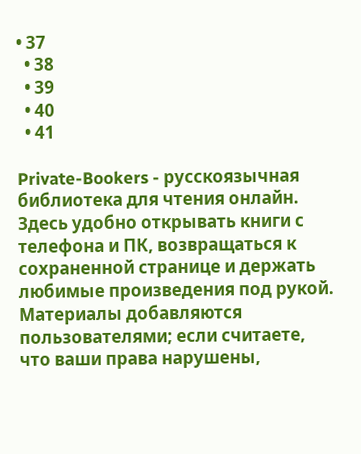• 37
  • 38
  • 39
  • 40
  • 41

Private-Bookers - русскоязычная библиотека для чтения онлайн. Здесь удобно открывать книги с телефона и ПК, возвращаться к сохраненной странице и держать любимые произведения под рукой. Материалы добавляются пользователями; если считаете, что ваши права нарушены,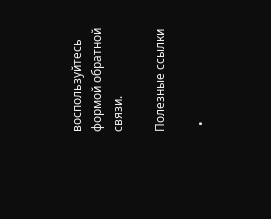воспользуйтесь формой обратной связи.

Полезные ссылки

  •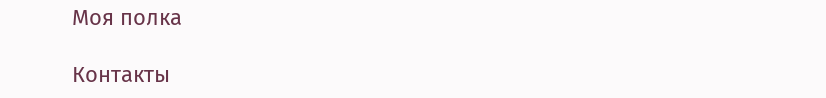Моя полка

Контакты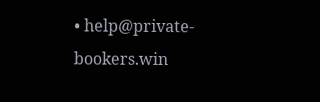• help@private-bookers.win